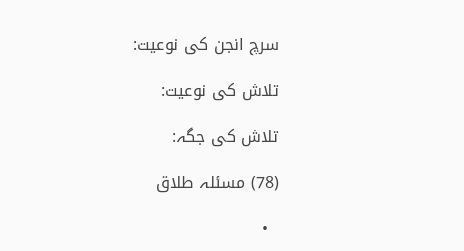سرچ انجن کی نوعیت:

تلاش کی نوعیت:

تلاش کی جگہ:

(78) مسئلہ طلاق

  •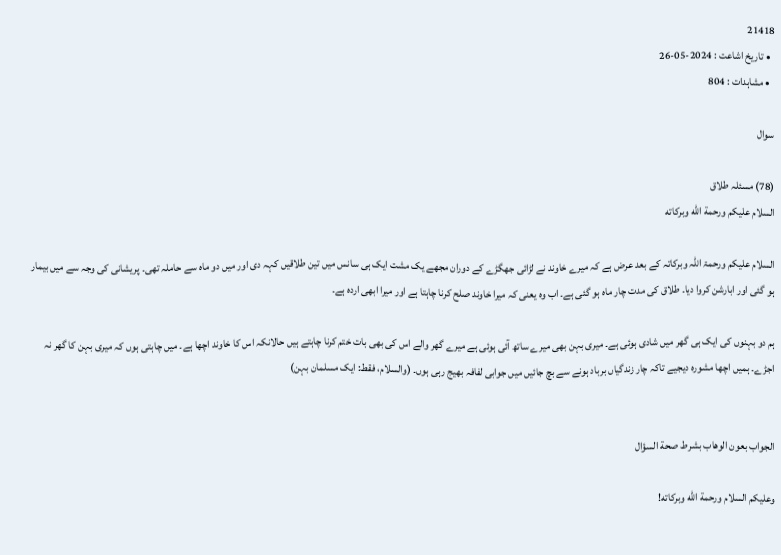21418
  • تاریخ اشاعت : 2024-05-26
  • مشاہدات : 804

سوال

(78) مسئلہ طلاق
السلام عليكم ورحمة الله وبركاته

السلام علیکم ورحمۃ اللہ وبرکاتہ کے بعد عرض ہے کہ میرے خاوند نے لڑائی جھگڑے کے دوران مجھے یک مشت ایک ہی سانس میں تین طلاقیں کہہ دی اور میں دو ماہ سے حاملہ تھی۔ پریشانی کی وجہ سے میں بیمار ہو گئی اور ابارشن کروا دیا۔ طلاق کی مدت چار ماہ ہو گئی ہے۔ اب وہ یعنی کہ میرا خاوند صلح کرنا چاہتا ہے اور میرا ابھی اردہ ہے۔

ہم دو بہنوں کی ایک ہی گھر میں شادی ہوئی ہے۔ میری بہن بھی میرے ساتھ آئی ہوئی ہے میرے گھر والے اس کی بھی بات ختم کرنا چاہتے ہیں حالانکہ اس کا خاوند اچھا ہے۔ میں چاہتی ہوں کہ میری بہن کا گھر نہ اجڑے۔ ہمیں اچھا مشورہ دیجیے تاکہ چار زندگیاں برباد ہونے سے بچ جائیں میں جوابی لفافہ بھیج رہی ہوں۔ (والسلام، فقط: ایک مسلمان بہن)


الجواب بعون الوهاب بشرط صحة السؤال

وعلیکم السلام ورحمة الله وبرکاته!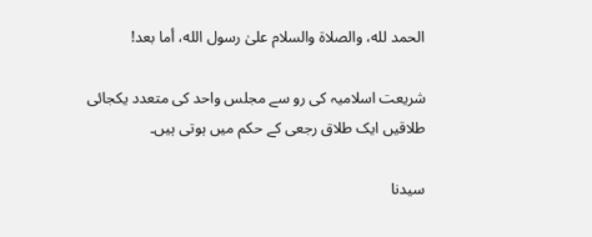الحمد لله، والصلاة والسلام علىٰ رسول الله، أما بعد!

شریعت اسلامیہ کی رو سے مجلس واحد کی متعدد یکجائی طلاقیں ایک طلاق رجعی کے حکم میں ہوتی ہیں۔

سیدنا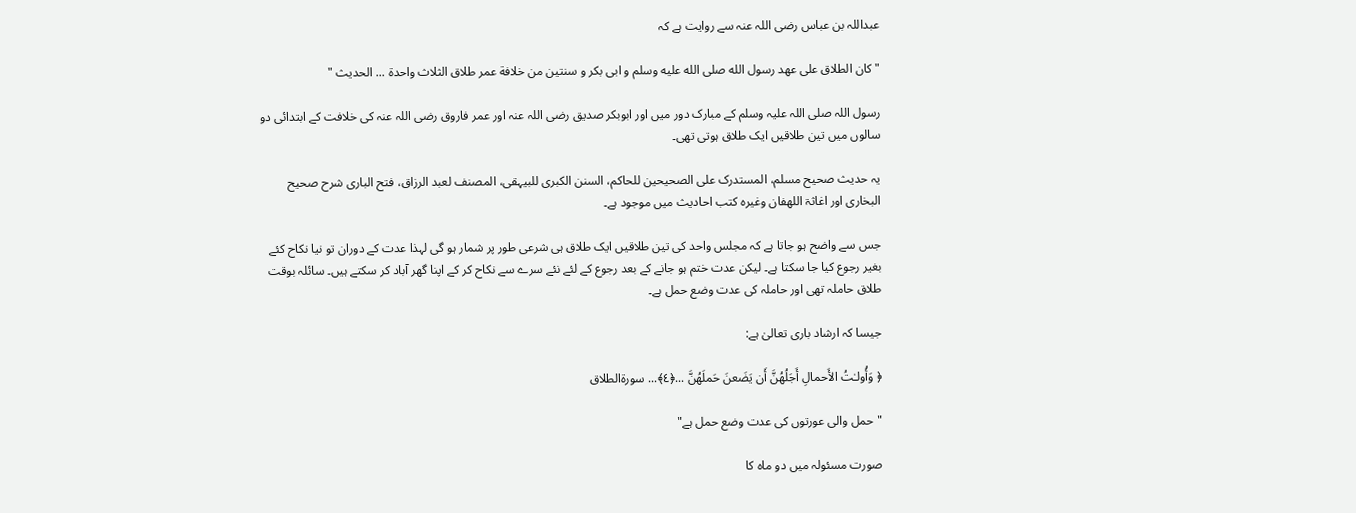عبداللہ بن عباس رضی اللہ عنہ سے روایت ہے کہ

" كان الطلاق على عهد رسول الله صلى الله عليه وسلم و ابى بكر و سنتين من خلافة عمر طلاق الثلاث واحدة ... الحديث "

رسول اللہ صلی اللہ علیہ وسلم کے مبارک دور میں اور ابوبکر صدیق رضی اللہ عنہ اور عمر فاروق رضی اللہ عنہ کی خلافت کے ابتدائی دو سالوں میں تین طلاقیں ایک طلاق ہوتی تھی۔

یہ حدیث صحیح مسلم، المستدرک علی الصحیحین للحاکم، السنن الکبری للبیہقی، المصنف لعبد الرزاق، فتح الباری شرح صحیح البخاری اور اغاثۃ اللھفان وغیرہ کتب احادیث میں موجود ہے۔

جس سے واضح ہو جاتا ہے کہ مجلس واحد کی تین طلاقیں ایک طلاق ہی شرعی طور پر شمار ہو گی لہذا عدت کے دوران تو نیا نکاح کئے بغیر رجوع کیا جا سکتا ہے۔ لیکن عدت ختم ہو جانے کے بعد رجوع کے لئے نئے سرے سے نکاح کر کے اپنا گھر آباد کر سکتے ہیں۔ سائلہ بوقت طلاق حاملہ تھی اور حاملہ کی عدت وضع حمل ہے۔

جیسا کہ ارشاد باری تعالیٰ ہے:

﴿ وَأُولـٰتُ الأَحمالِ أَجَلُهُنَّ أَن يَضَعنَ حَملَهُنَّ ...﴿٤﴾... سورةالطلاق

"حمل والی عورتوں کی عدت وضع حمل ہے"

صورت مسئولہ میں دو ماہ کا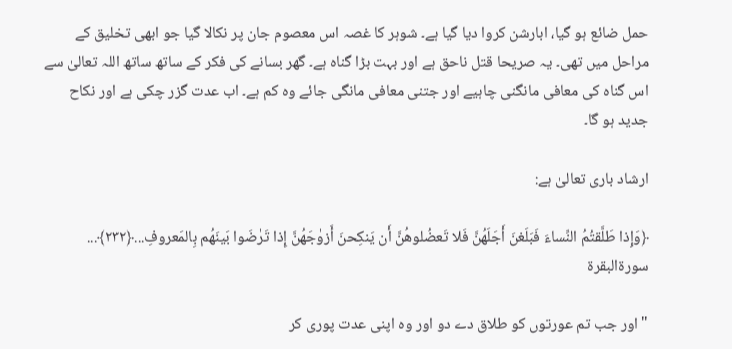حمل ضائع ہو گیا، ابارشن کروا دیا گیا ہے۔ شوہر کا غصہ اس معصوم جان پر نکالا گیا جو ابھی تخلیق کے مراحل میں تھی۔ یہ صریحا قتل ناحق ہے اور بہت بڑا گناہ ہے۔ گھر بسانے کی فکر کے ساتھ ساتھ اللہ تعالیٰ سے اس گناہ کی معافی مانگنی چاہیے اور جتنی معافی مانگی جائے وہ کم ہے۔ اب عدت گزر چکی ہے اور نکاح جدید ہو گا۔

ارشاد باری تعالیٰ ہے:

﴿وَإِذا طَلَّقتُمُ النِّساءَ فَبَلَغنَ أَجَلَهُنَّ فَلا تَعضُلوهُنَّ أَن يَنكِحنَ أَزو‌ٰجَهُنَّ إِذا تَر‌ٰضَوا بَينَهُم بِالمَعروفِ...﴿٢٣٢﴾... سورةالبقرة

"اور جب تم عورتوں کو طلاق دے دو اور وہ اپنی عدت پوری کر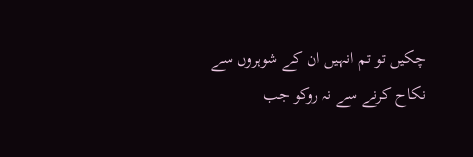چکیں تو تم انہیں ان کے شوہروں سے نکاح کرنے سے نہ روکو جب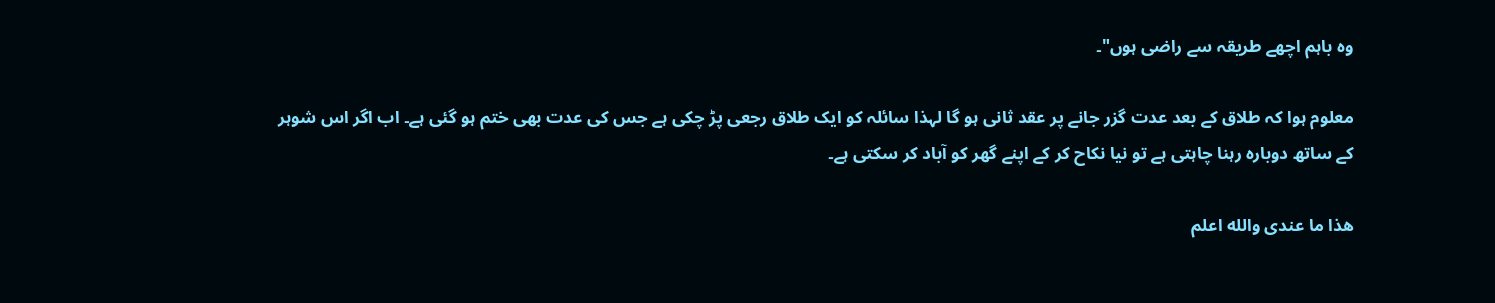وہ باہم اچھے طریقہ سے راضی ہوں"۔

معلوم ہوا کہ طلاق کے بعد عدت گزر جانے پر عقد ثانی ہو گا لہذا سائلہ کو ایک طلاق رجعی پڑ چکی ہے جس کی عدت بھی ختم ہو گئی ہے۔ اب اگر اس شوہر کے ساتھ دوبارہ رہنا چاہتی ہے تو نیا نکاح کر کے اپنے گھر کو آباد کر سکتی ہے۔

ھذا ما عندی والله اعلم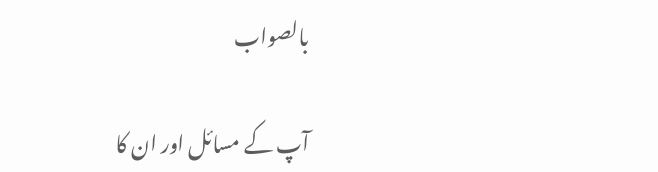بالصواب

آپ کے مسائل اور ان کا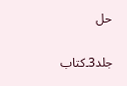حل

جلد3۔کتاب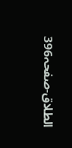الطلاق-صفحہ396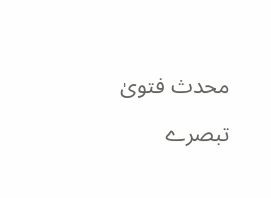محدث فتویٰ

تبصرے